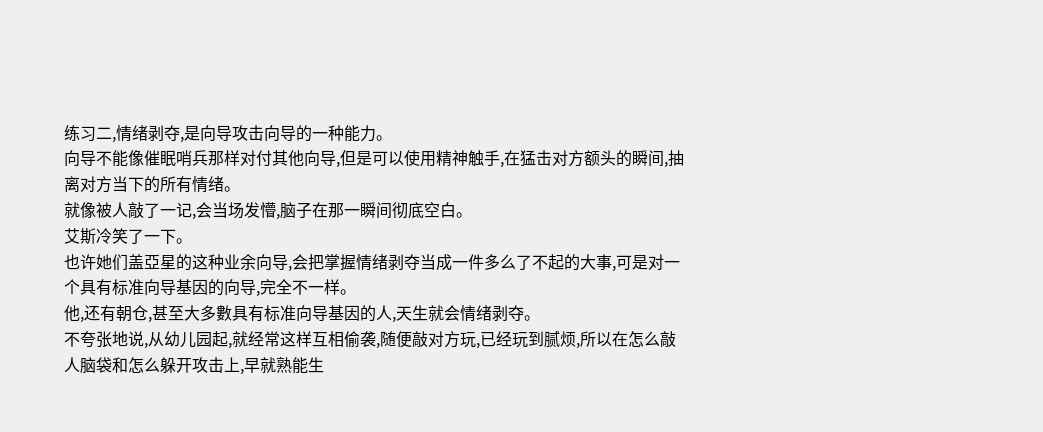练习二,情绪剥夺,是向导攻击向导的一种能力。
向导不能像催眠哨兵那样对付其他向导,但是可以使用精神触手,在猛击对方额头的瞬间,抽离对方当下的所有情绪。
就像被人敲了一记,会当场发懵,脑子在那一瞬间彻底空白。
艾斯冷笑了一下。
也许她们盖亞星的这种业余向导,会把掌握情绪剥夺当成一件多么了不起的大事,可是对一个具有标准向导基因的向导,完全不一样。
他,还有朝仓,甚至大多數具有标准向导基因的人,天生就会情绪剥夺。
不夸张地说,从幼儿园起,就经常这样互相偷袭,随便敲对方玩,已经玩到腻烦,所以在怎么敲人脑袋和怎么躲开攻击上,早就熟能生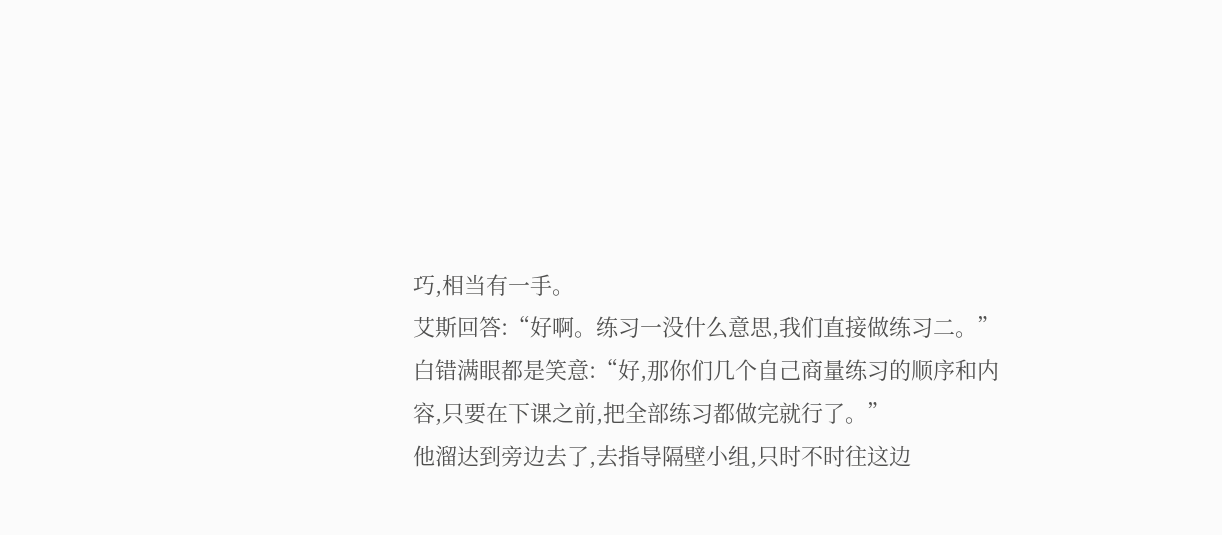巧,相当有一手。
艾斯回答:“好啊。练习一没什么意思,我们直接做练习二。”
白错满眼都是笑意:“好,那你们几个自己商量练习的顺序和内容,只要在下课之前,把全部练习都做完就行了。”
他溜达到旁边去了,去指导隔壁小组,只时不时往这边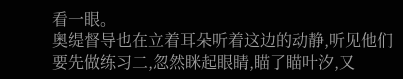看一眼。
奥缇督导也在立着耳朵听着这边的动静,听见他们要先做练习二,忽然眯起眼睛,瞄了瞄叶汐,又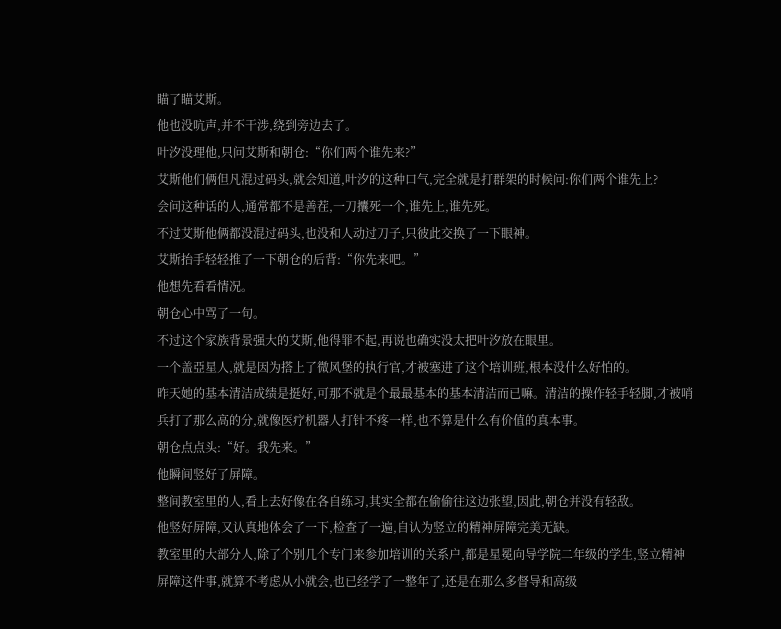瞄了瞄艾斯。
他也没吭声,并不干涉,绕到旁边去了。
叶汐没理他,只问艾斯和朝仓:“你们两个谁先来?”
艾斯他们俩但凡混过码头,就会知道,叶汐的这种口气,完全就是打群架的时候问:你们两个谁先上?
会问这种话的人,通常都不是善茬,一刀攮死一个,谁先上,谁先死。
不过艾斯他俩都没混过码头,也没和人动过刀子,只彼此交换了一下眼神。
艾斯抬手轻轻推了一下朝仓的后背:“你先来吧。”
他想先看看情况。
朝仓心中骂了一句。
不过这个家族背景强大的艾斯,他得罪不起,再说也确实没太把叶汐放在眼里。
一个盖亞星人,就是因为搭上了微风堡的执行官,才被塞进了这个培训班,根本没什么好怕的。
昨天她的基本清洁成绩是挺好,可那不就是个最最基本的基本清洁而已嘛。清洁的操作轻手轻脚,才被哨兵打了那么高的分,就像医疗机器人打针不疼一样,也不算是什么有价值的真本事。
朝仓点点头:“好。我先来。”
他瞬间竖好了屏障。
整间教室里的人,看上去好像在各自练习,其实全都在偷偷往这边张望,因此,朝仓并没有轻敌。
他竖好屏障,又认真地体会了一下,检查了一遍,自认为竖立的精神屏障完美无缺。
教室里的大部分人,除了个别几个专门来参加培训的关系户,都是星冕向导学院二年级的学生,竖立精神屏障这件事,就算不考虑从小就会,也已经学了一整年了,还是在那么多督导和高级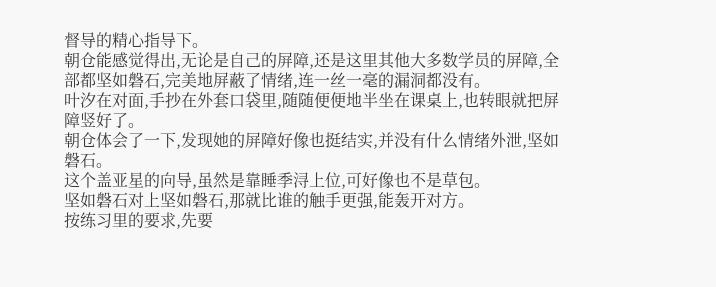督导的精心指导下。
朝仓能感觉得出,无论是自己的屏障,还是这里其他大多数学员的屏障,全部都坚如磐石,完美地屏蔽了情绪,连一丝一毫的漏洞都没有。
叶汐在对面,手抄在外套口袋里,随随便便地半坐在课桌上,也转眼就把屏障竖好了。
朝仓体会了一下,发现她的屏障好像也挺结实,并没有什么情绪外泄,坚如磐石。
这个盖亚星的向导,虽然是靠睡季浔上位,可好像也不是草包。
坚如磐石对上坚如磐石,那就比谁的触手更强,能轰开对方。
按练习里的要求,先要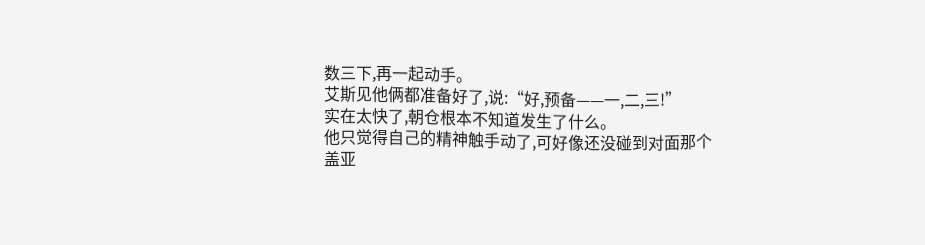数三下,再一起动手。
艾斯见他俩都准备好了,说:“好,预备——一,二,三!”
实在太快了,朝仓根本不知道发生了什么。
他只觉得自己的精神触手动了,可好像还没碰到对面那个盖亚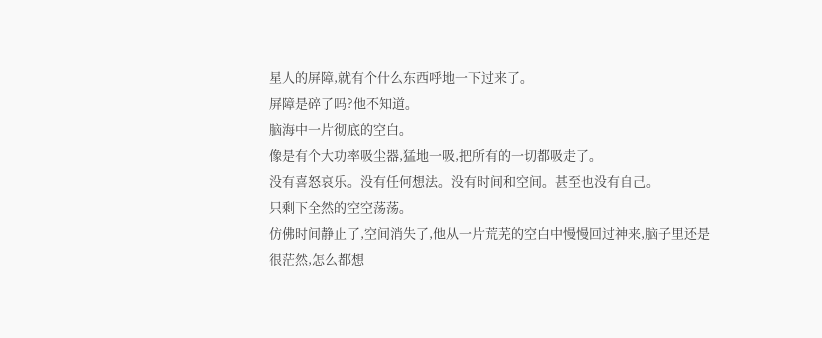星人的屏障,就有个什么东西呼地一下过来了。
屏障是碎了吗?他不知道。
脑海中一片彻底的空白。
像是有个大功率吸尘器,猛地一吸,把所有的一切都吸走了。
没有喜怒哀乐。没有任何想法。没有时间和空间。甚至也没有自己。
只剩下全然的空空荡荡。
仿佛时间静止了,空间消失了,他从一片荒芜的空白中慢慢回过神来,脑子里还是很茫然,怎么都想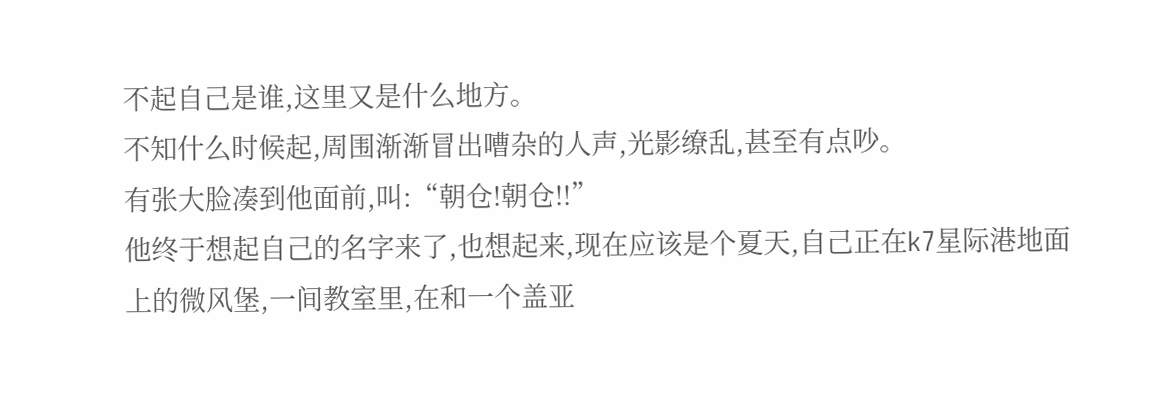不起自己是谁,这里又是什么地方。
不知什么时候起,周围渐渐冒出嘈杂的人声,光影缭乱,甚至有点吵。
有张大脸凑到他面前,叫:“朝仓!朝仓!!”
他终于想起自己的名字来了,也想起来,现在应该是个夏天,自己正在k7星际港地面上的微风堡,一间教室里,在和一个盖亚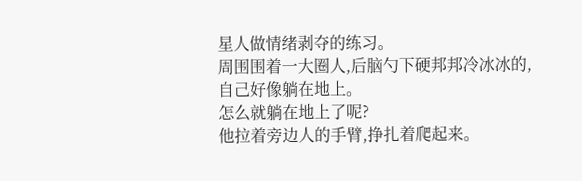星人做情绪剥夺的练习。
周围围着一大圈人,后脑勺下硬邦邦冷冰冰的,自己好像躺在地上。
怎么就躺在地上了呢?
他拉着旁边人的手臂,挣扎着爬起来。